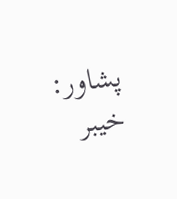پشاور: خیبر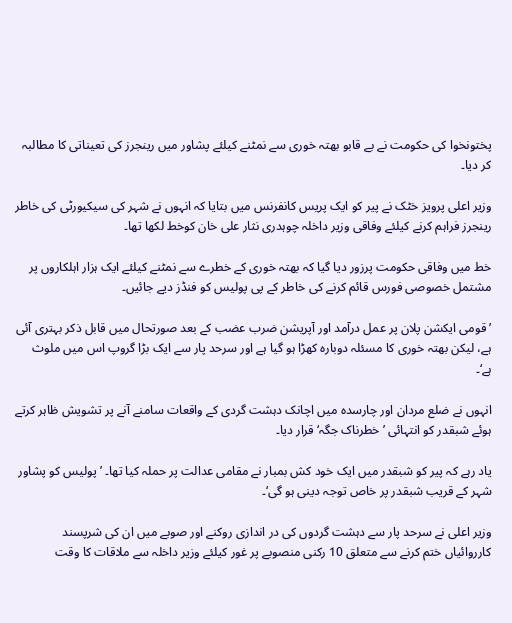پختونخوا کی حکومت نے بے قابو بھتہ خوری سے نمٹنے کیلئے پشاور میں رینجرز کی تعیناتی کا مطالبہ کر دیا۔

وزیر اعلی پرویز خٹک نے پیر کو ایک پریس کانفرنس میں بتایا کہ انہوں نے شہر کی سیکیورٹی کی خاطر رینجرز فراہم کرنے کیلئے وفاقی وزیر داخلہ چوہدری نثار علی خان کوخط لکھا تھا۔

خط میں وفاقی حکومت پرزور دیا گیا کہ بھتہ خوری کے خطرے سے نمٹنے کیلئے ایک ہزار اہلکاروں پر مشتمل خصوصی فورس قائم کرنے کی خاطر کے پی پولیس کو فنڈز دیے جائیں۔

’قومی ایکشن پلان پر عمل درآمد اور آپریشن ضرب عضب کے بعد صورتحال میں قابل ذکر بہتری آئی ہے، لیکن بھتہ خوری کا مسئلہ دوبارہ کھڑا ہو گیا ہے اور سرحد پار سے ایک بڑا گروپ اس میں ملوث ہے‘۔

انہوں نے ضلع مردان اور چارسدہ میں اچانک دہشت گردی کے واقعات سامنے آنے پر تشویش ظاہر کرتے ہوئے شبقدر کو انتہائی ’خطرناک جگہ‘ قرار دیا۔

یاد رہے کہ پیر کو شبقدر میں ایک خود کش بمبار نے مقامی عدالت پر حملہ کیا تھا۔ ’پولیس کو پشاور شہر کے قریب شبقدر پر خاص توجہ دینی ہو گی‘۔

وزیر اعلی نے سرحد پار سے دہشت گردوں کی در اندازی روکنے اور صوبے میں ان کی شرپسند کارروائیاں ختم کرنے سے متعلق 10 رکنی منصوبے پر غور کیلئے وزیر داخلہ سے ملاقات کا وقت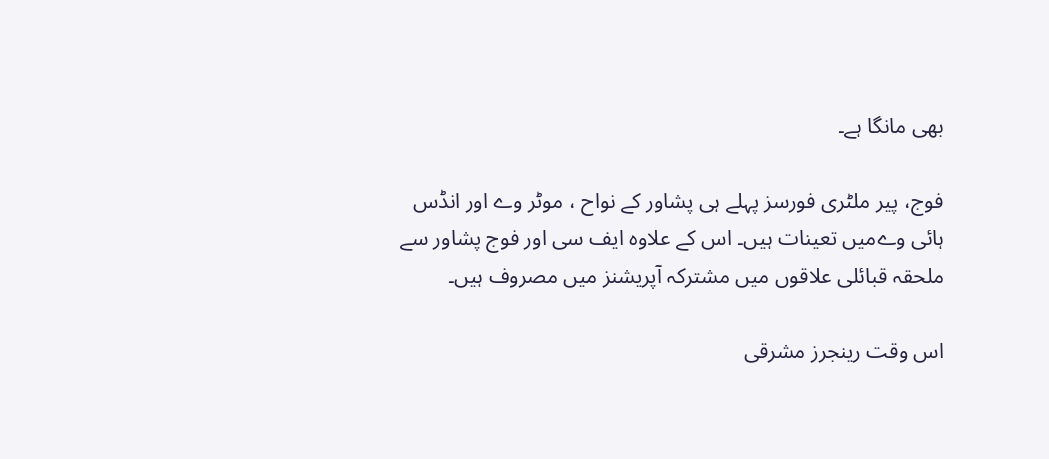بھی مانگا ہے۔

فوج، پیر ملٹری فورسز پہلے ہی پشاور کے نواح ، موٹر وے اور انڈس ہائی وےمیں تعینات ہیں۔ اس کے علاوہ ایف سی اور فوج پشاور سے ملحقہ قبائلی علاقوں میں مشترکہ آپریشنز میں مصروف ہیں۔

اس وقت رینجرز مشرقی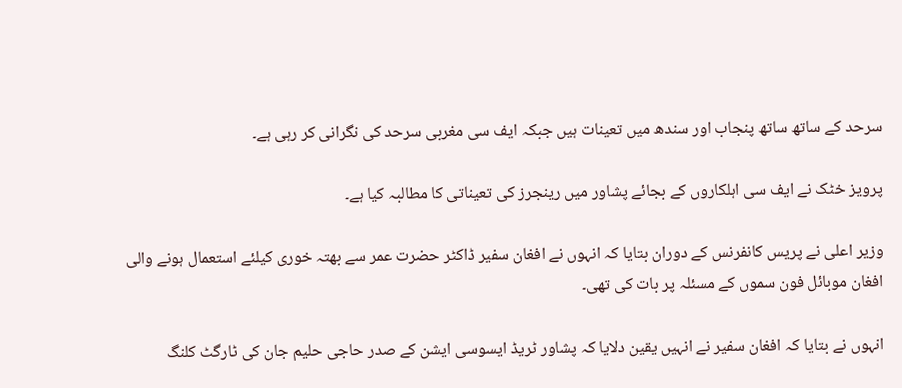سرحد کے ساتھ ساتھ پنجاب اور سندھ میں تعینات ہیں جبکہ ایف سی مغربی سرحد کی نگرانی کر رہی ہے۔

پرویز خٹک نے ایف سی اہلکاروں کے بجائے پشاور میں رینجرز کی تعیناتی کا مطالبہ کیا ہے۔

وزیر اعلی نے پریس کانفرنس کے دوران بتایا کہ انہوں نے افغان سفیر ڈاکٹر حضرت عمر سے بھتہ خوری کیلئے استعمال ہونے والی افغان موبائل فون سموں کے مسئلہ پر بات کی تھی۔

انہوں نے بتایا کہ افغان سفیر نے انہیں یقین دلایا کہ پشاور ٹریڈ ایسوسی ایشن کے صدر حاجی حلیم جان کی ٹارگٹ کلنگ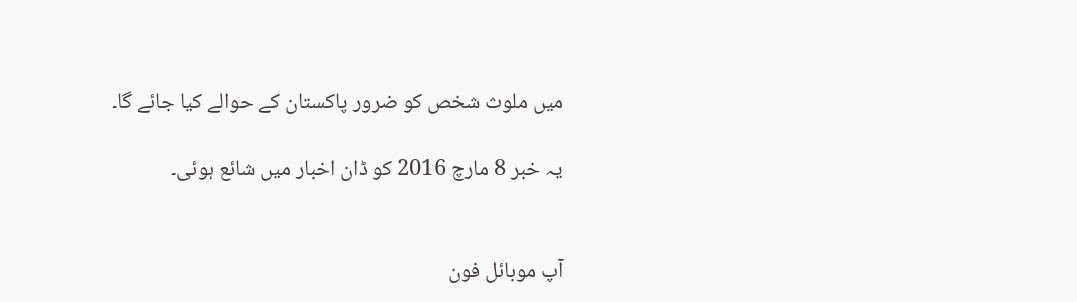میں ملوث شخص کو ضرور پاکستان کے حوالے کیا جائے گا۔

یہ خبر 8 مارچ 2016 کو ڈان اخبار میں شائع ہوئی۔


آپ موبائل فون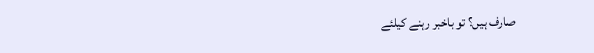صارف ہیں؟ تو باخبر رہنے کیلئے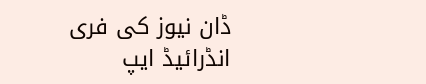ڈان نیوز کی فری انڈرائیڈ ایپ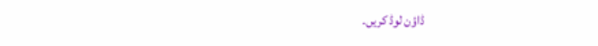ڈاؤن لوڈ کریں۔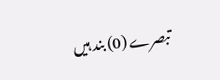تبصرے (0) بند ہیں